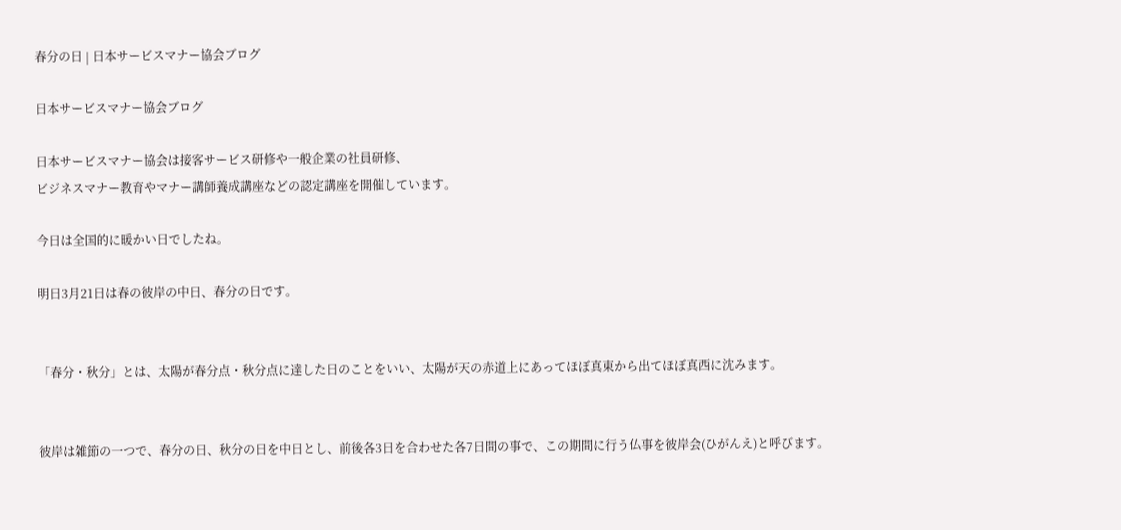春分の日 | 日本サービスマナー協会ブログ

日本サービスマナー協会ブログ

日本サービスマナー協会は接客サービス研修や一般企業の社員研修、
ビジネスマナー教育やマナー講師養成講座などの認定講座を開催しています。

今日は全国的に暖かい日でしたね。

明日3月21日は春の彼岸の中日、春分の日です。


「春分・秋分」とは、太陽が春分点・秋分点に達した日のことをいい、太陽が天の赤道上にあってほぼ真東から出てほぼ真西に沈みます。


彼岸は雑節の一つで、春分の日、秋分の日を中日とし、前後各3日を合わせた各7日間の事で、この期間に行う仏事を彼岸会(ひがんえ)と呼びます。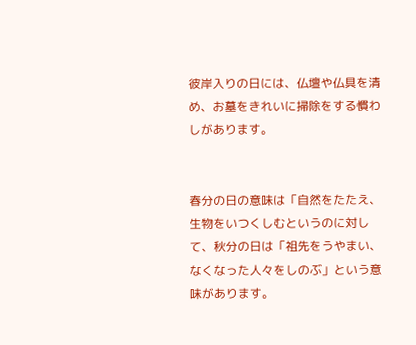彼岸入りの日には、仏壇や仏具を清め、お墓をきれいに掃除をする慣わしがあります。


春分の日の意味は「自然をたたえ、生物をいつくしむというのに対して、秋分の日は「祖先をうやまい、なくなった人々をしのぶ」という意味があります。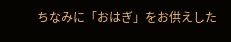ちなみに「おはぎ」をお供えした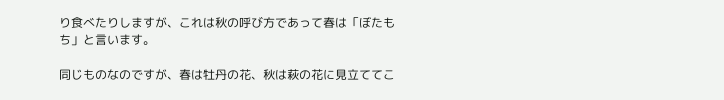り食べたりしますが、これは秋の呼び方であって春は「ぼたもち」と言います。

同じものなのですが、春は牡丹の花、秋は萩の花に見立ててこ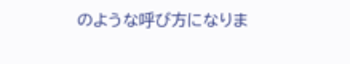のような呼び方になりま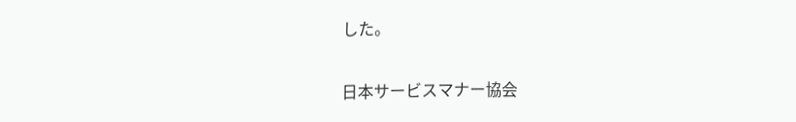した。


日本サービスマナー協会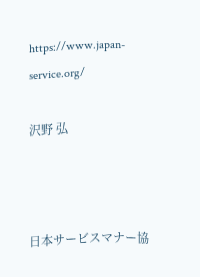https://www.japan-service.org/

沢野 弘



日本サービスマナー協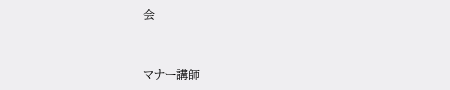会


マナー講師